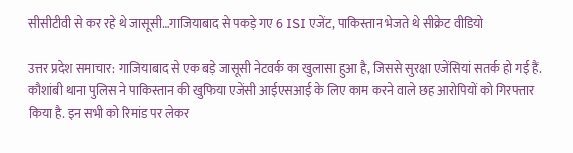सीसीटीवी से कर रहे थे जासूसी…गाजियाबाद से पकड़े गए 6 ISI एजेंट, पाकिस्तान भेजते थे सीक्रेट वीडियो

उत्तर प्रदेश समाचार: गाजियाबाद से एक बड़े जासूसी नेटवर्क का खुलासा हुआ है, जिससे सुरक्षा एजेंसियां सतर्क हो गई हैं. कौशांबी थाना पुलिस ने पाकिस्तान की खुफिया एजेंसी आईएसआई के लिए काम करने वाले छह आरोपियों को गिरफ्तार किया है. इन सभी को रिमांड पर लेकर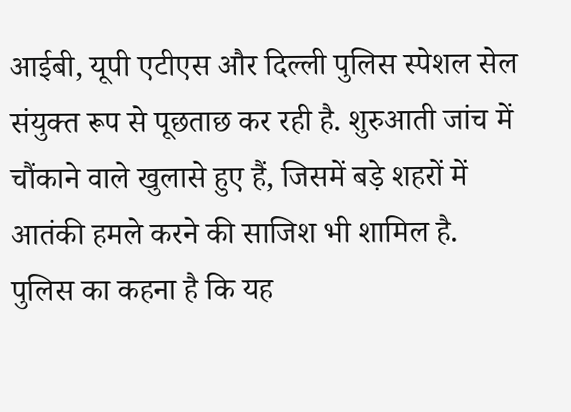आईबी, यूपी एटीएस और दिल्ली पुलिस स्पेशल सेल संयुक्त रूप से पूछताछ कर रही है. शुरुआती जांच में चौंकाने वाले खुलासे हुए हैं, जिसमें बड़े शहरों में आतंकी हमले करने की साजिश भी शामिल है. पुलिस का कहना है कि यह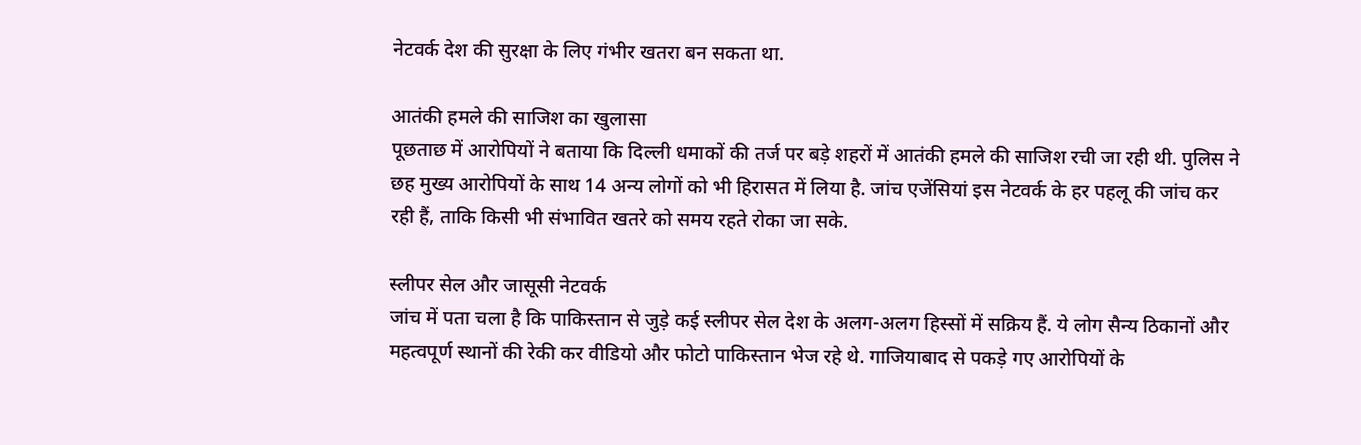नेटवर्क देश की सुरक्षा के लिए गंभीर खतरा बन सकता था.

आतंकी हमले की साजिश का खुलासा
पूछताछ में आरोपियों ने बताया कि दिल्ली धमाकों की तर्ज पर बड़े शहरों में आतंकी हमले की साजिश रची जा रही थी. पुलिस ने छह मुख्य आरोपियों के साथ 14 अन्य लोगों को भी हिरासत में लिया है. जांच एजेंसियां इस नेटवर्क के हर पहलू की जांच कर रही हैं, ताकि किसी भी संभावित खतरे को समय रहते रोका जा सके.

स्लीपर सेल और जासूसी नेटवर्क
जांच में पता चला है कि पाकिस्तान से जुड़े कई स्लीपर सेल देश के अलग-अलग हिस्सों में सक्रिय हैं. ये लोग सैन्य ठिकानों और महत्वपूर्ण स्थानों की रेकी कर वीडियो और फोटो पाकिस्तान भेज रहे थे. गाजियाबाद से पकड़े गए आरोपियों के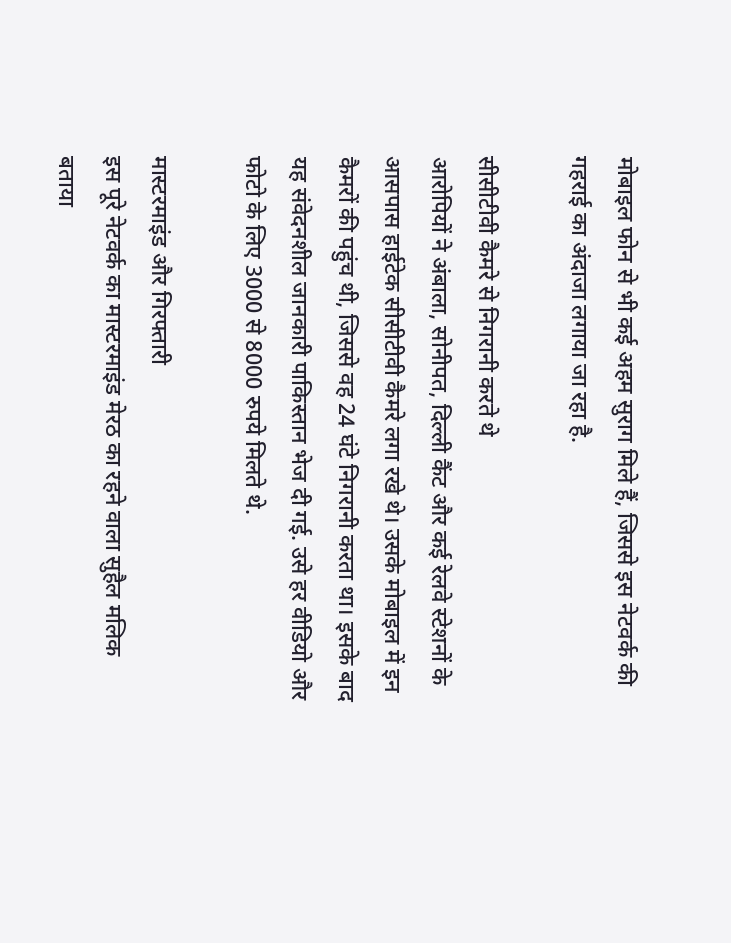मोबाइल फोन से भी कई अहम सुराग मिले हैं, जिससे इस नेटवर्क की गहराई का अंदाजा लगाया जा रहा है.

सीसीटीवी कैमरे से निगरानी करते थे
आरोपियों ने अंबाला, सोनीपत, दिल्ली कैंट और कई रेलवे स्टेशनों के आसपास हाईटेक सीसीटीवी कैमरे लगा रखे थे। उसके मोबाइल में इन कैमरों की पहुंच थी, जिससे वह 24 घंटे निगरानी करता था। इसके बाद यह संवेदनशील जानकारी पाकिस्तान भेज दी गई. उसे हर वीडियो और फोटो के लिए 3000 से 8000 रुपये मिलते थे.

मास्टरमाइंड और गिरफ्तारी
इस पूरे नेटवर्क का मास्टरमाइंड मेरठ का रहने वाला सुहैल मलिक बताया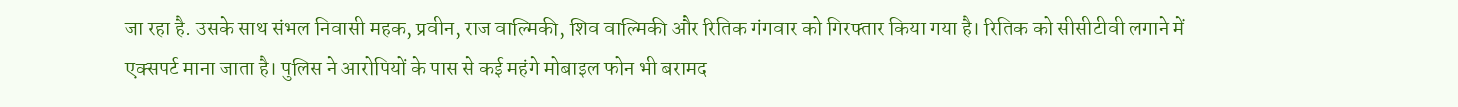जा रहा है. उसके साथ संभल निवासी महक, प्रवीन, राज वाल्मिकी, शिव वाल्मिकी और रितिक गंगवार को गिरफ्तार किया गया है। रितिक को सीसीटीवी लगाने में एक्सपर्ट माना जाता है। पुलिस ने आरोपियों के पास से कई महंगे मोबाइल फोन भी बरामद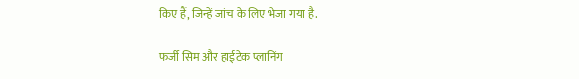किए हैं, जिन्हें जांच के लिए भेजा गया है.

फर्जी सिम और हाईटेक प्लानिंग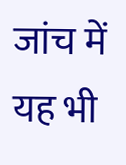जांच में यह भी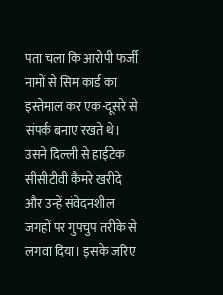पता चला कि आरोपी फर्जी नामों से सिम कार्ड का इस्तेमाल कर एक-दूसरे से संपर्क बनाए रखते थे। उसने दिल्ली से हाईटेक सीसीटीवी कैमरे खरीदे और उन्हें संवेदनशील जगहों पर गुपचुप तरीके से लगवा दिया। इसके जरिए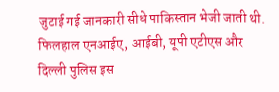जुटाई गई जानकारी सीधे पाकिस्तान भेजी जाती थी. फिलहाल एनआईए, आईबी, यूपी एटीएस और दिल्ली पुलिस इस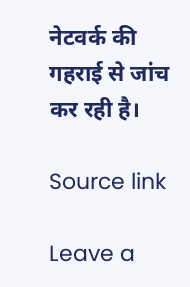नेटवर्क की गहराई से जांच कर रही है।

Source link

Leave a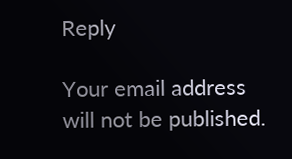Reply

Your email address will not be published.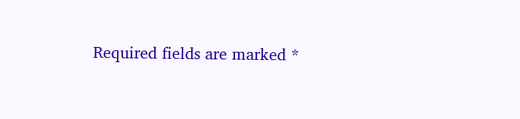Required fields are marked *